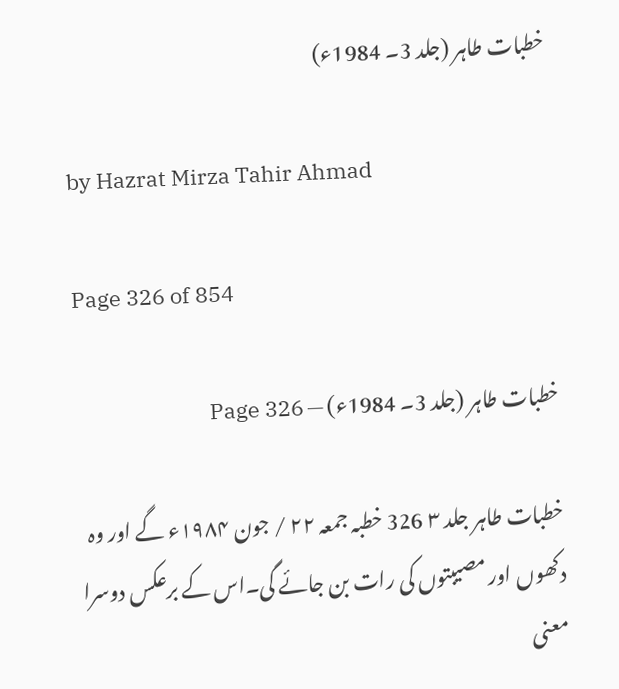خطبات طاہر (جلد 3۔ 1984ء)

by Hazrat Mirza Tahir Ahmad

Page 326 of 854

خطبات طاہر (جلد 3۔ 1984ء) — Page 326

خطبات طاہر جلد ۳ 326 خطبہ جمعہ ۲۲ / جون ۱۹۸۴ء گے اور وہ دکھوں اور مصیبتوں کی رات بن جائے گی۔اس کے برعکس دوسرا معنی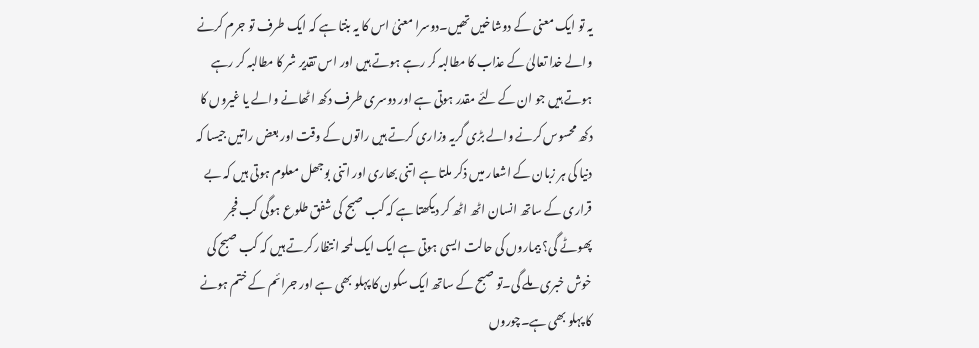یہ تو ایک معنی کے دوشاخیں تھیں۔دوسرا معنیٰ اس کا یہ بنتا ہے کہ ایک طرف تو جرم کرنے والے خدا تعالیٰ کے عذاب کا مطالبہ کر رہے ہوتے ہیں اور اس تقدیر شر کا مطالبہ کر رہے ہوتے ہیں جو ان کے لئے مقدر ہوتی ہے اور دوسری طرف دکھ اٹھانے والے یا غیروں کا دکھ محسوس کرنے والے بڑی گریہ وزاری کرتے ہیں راتوں کے وقت اور بعض راتیں جیسا کہ دنیا کی ہر زبان کے اشعار میں ذکر ملتا ہے اتنی بھاری اور اتنی بوجھل معلوم ہوتی ہیں کہ بے قراری کے ساتھ انسان اٹھ اٹھ کر دیکھتا ہے کہ کب صبح کی شفق طلوع ہوگی کب فجر پھوٹے گی؟ بیماروں کی حالت ایسی ہوتی ہے ایک ایک لمحہ انتظار کرتے ہیں کہ کب صبح کی خوش خبری ملے گی۔تو صبح کے ساتھ ایک سکون کا پہلو بھی ہے اور جرائم کے ختم ہونے کا پہلو بھی ہے۔چوروں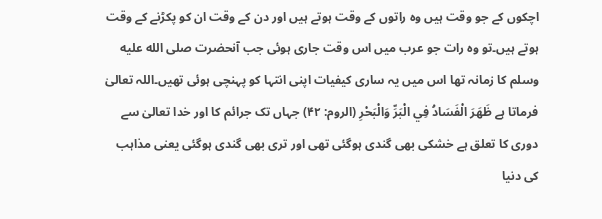اچکوں کے جو وقت ہیں وہ راتوں کے وقت ہوتے ہیں اور دن کے وقت ان کو پکڑنے کے وقت ہوتے ہیں۔تو وہ رات جو عرب میں اس وقت جاری ہوئی جب آنحضرت صلى الله عليه وسلم کا زمانہ تھا اس میں یہ ساری کیفیات اپنی انتہا کو پہنچی ہوئی تھیں۔اللہ تعالیٰ فرماتا ہے ظَهَرَ الْفَسَادُ فِي الْبَرِّ وَالْبَحْرِ (الروم: ۴۲) جہاں تک جرائم کا اور خدا تعالیٰ سے دوری کا تعلق ہے خشکی بھی گندی ہوگئی تھی اور تری بھی گندی ہوگئی یعنی مذاہب کی دنیا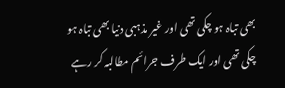بھی تباہ ہو چکی تھی اور غیر مذہبی دنیا بھی تباہ ہو چکی تھی اور ایک طرف جرائم مطالبہ کر رہے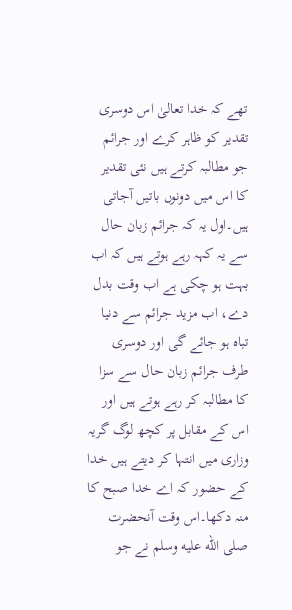تھے کہ خدا تعالیٰ اس دوسری تقدیر کو ظاہر کرے اور جرائم جو مطالبہ کرتے ہیں نئی تقدیر کا اس میں دونوں باتیں آجاتی ہیں۔اول یہ کہ جرائم زبان حال سے یہ کہہ رہے ہوتے ہیں کہ اب بہت ہو چکی ہے اب وقت بدل دے، اب مزید جرائم سے دنیا تباہ ہو جائے گی اور دوسری طرف جرائم زبان حال سے سزا کا مطالبہ کر رہے ہوتے ہیں اور اس کے مقابل پر کچھ لوگ گریہ وزاری میں انتہا کر دیتے ہیں خدا کے حضور کہ اے خدا صبح کا منہ دکھا۔اس وقت آنحضرت صلى الله عليه وسلم نے جو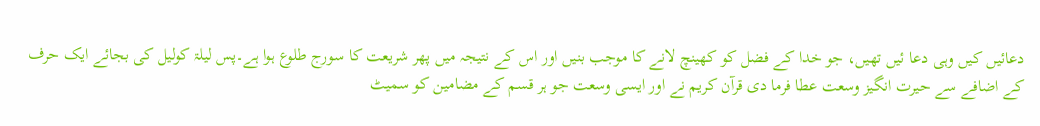دعائیں کیں وہی دعا ئیں تھیں، جو خدا کے فضل کو کھینچ لانے کا موجب بنیں اور اس کے نتیجہ میں پھر شریعت کا سورج طلوع ہوا ہے۔پس لیلۃ کولیل کی بجائے ایک حرف کے اضافے سے حیرت انگیز وسعت عطا فرما دی قرآن کریم نے اور ایسی وسعت جو ہر قسم کے مضامین کو سمیٹ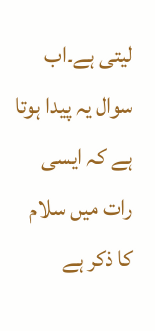لیتی ہے۔اب سوال یہ پیدا ہوتا ہے کہ ایسی رات میں سلام کا ذکر ہے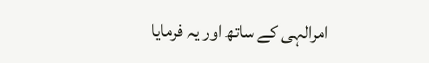امرالہی کے ساتھ اور یہ فرمایا